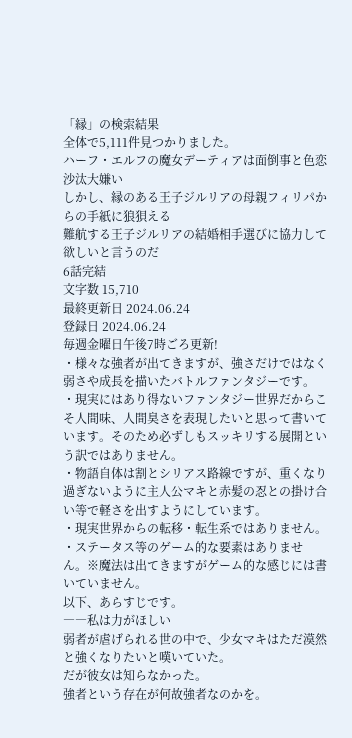「縁」の検索結果
全体で5,111件見つかりました。
ハーフ・エルフの魔女デーティアは面倒事と色恋沙汰大嫌い
しかし、縁のある王子ジルリアの母親フィリパからの手紙に狼狽える
難航する王子ジルリアの結婚相手選びに協力して欲しいと言うのだ
6話完結
文字数 15,710
最終更新日 2024.06.24
登録日 2024.06.24
毎週金曜日午後7時ごろ更新!
・様々な強者が出てきますが、強さだけではなく弱さや成長を描いたバトルファンタジーです。
・現実にはあり得ないファンタジー世界だからこそ人間味、人間臭さを表現したいと思って書いています。そのため必ずしもスッキリする展開という訳ではありません。
・物語自体は割とシリアス路線ですが、重くなり過ぎないように主人公マキと赤髪の忍との掛け合い等で軽さを出すようにしています。
・現実世界からの転移・転生系ではありません。
・ステータス等のゲーム的な要素はありません。※魔法は出てきますがゲーム的な感じには書いていません。
以下、あらすじです。
――私は力がほしい
弱者が虐げられる世の中で、少女マキはただ漠然と強くなりたいと嘆いていた。
だが彼女は知らなかった。
強者という存在が何故強者なのかを。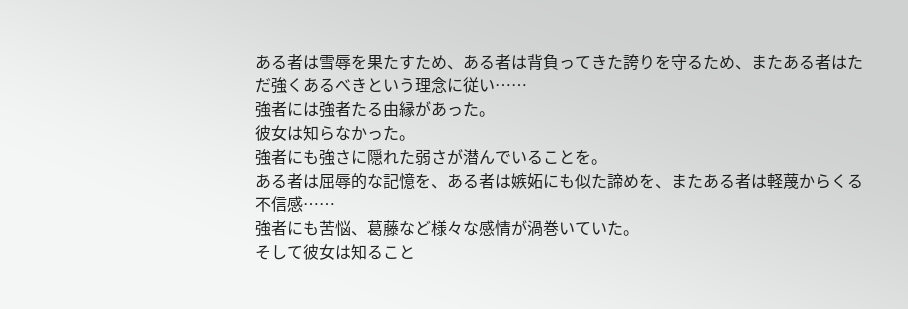ある者は雪辱を果たすため、ある者は背負ってきた誇りを守るため、またある者はただ強くあるべきという理念に従い……
強者には強者たる由縁があった。
彼女は知らなかった。
強者にも強さに隠れた弱さが潜んでいることを。
ある者は屈辱的な記憶を、ある者は嫉妬にも似た諦めを、またある者は軽蔑からくる不信感……
強者にも苦悩、葛藤など様々な感情が渦巻いていた。
そして彼女は知ること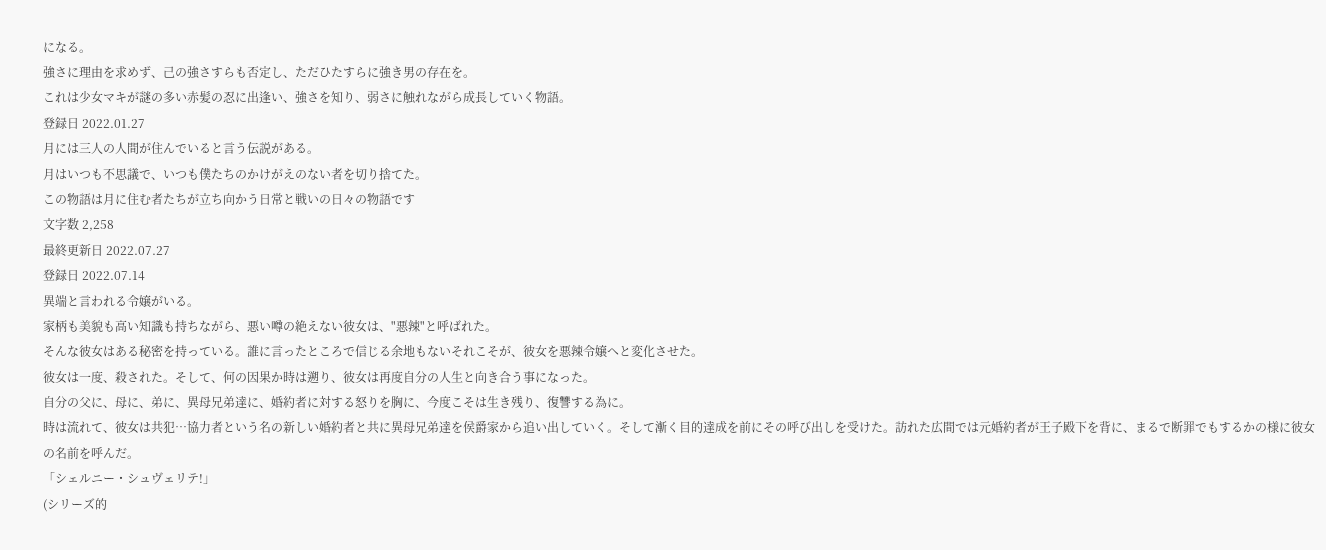になる。
強さに理由を求めず、己の強さすらも否定し、ただひたすらに強き男の存在を。
これは少女マキが謎の多い赤髪の忍に出逢い、強さを知り、弱さに触れながら成長していく物語。
登録日 2022.01.27
月には三人の人間が住んでいると言う伝説がある。
月はいつも不思議で、いつも僕たちのかけがえのない者を切り捨てた。
この物語は月に住む者たちが立ち向かう日常と戦いの日々の物語です
文字数 2,258
最終更新日 2022.07.27
登録日 2022.07.14
異端と言われる令嬢がいる。
家柄も美貌も高い知識も持ちながら、悪い噂の絶えない彼女は、"悪辣"と呼ばれた。
そんな彼女はある秘密を持っている。誰に言ったところで信じる余地もないそれこそが、彼女を悪辣令嬢へと変化させた。
彼女は一度、殺された。そして、何の因果か時は遡り、彼女は再度自分の人生と向き合う事になった。
自分の父に、母に、弟に、異母兄弟達に、婚約者に対する怒りを胸に、今度こそは生き残り、復讐する為に。
時は流れて、彼女は共犯…協力者という名の新しい婚約者と共に異母兄弟達を侯爵家から追い出していく。そして漸く目的達成を前にその呼び出しを受けた。訪れた広間では元婚約者が王子殿下を背に、まるで断罪でもするかの様に彼女の名前を呼んだ。
「シェルニー・シュヴェリテ!」
(シリーズ的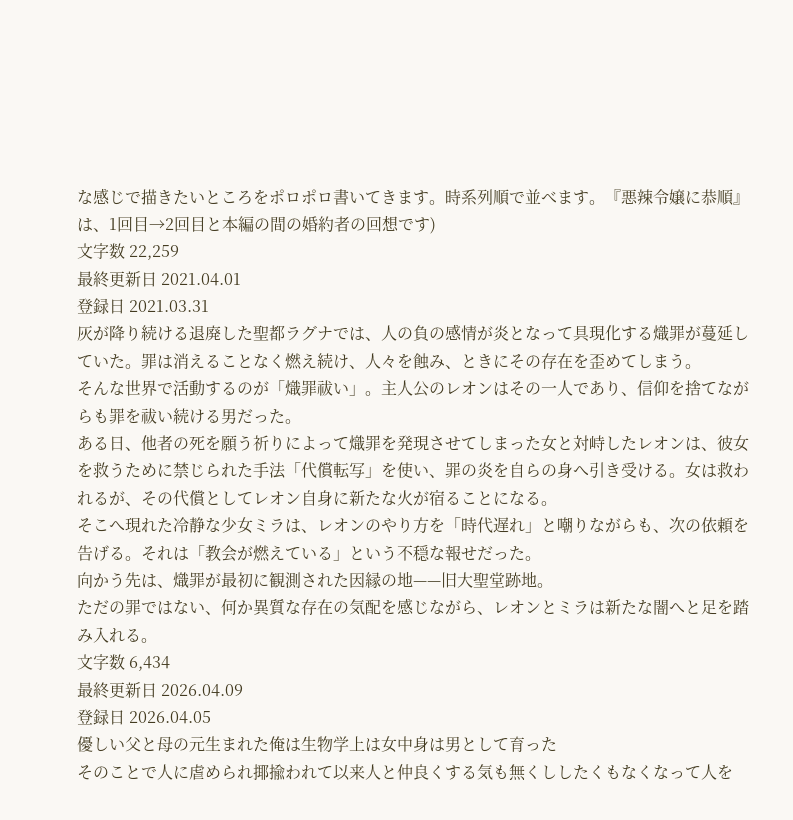な感じで描きたいところをポロポロ書いてきます。時系列順で並べます。『悪辣令嬢に恭順』は、1回目→2回目と本編の間の婚約者の回想です)
文字数 22,259
最終更新日 2021.04.01
登録日 2021.03.31
灰が降り続ける退廃した聖都ラグナでは、人の負の感情が炎となって具現化する熾罪が蔓延していた。罪は消えることなく燃え続け、人々を蝕み、ときにその存在を歪めてしまう。
そんな世界で活動するのが「熾罪祓い」。主人公のレオンはその一人であり、信仰を捨てながらも罪を祓い続ける男だった。
ある日、他者の死を願う祈りによって熾罪を発現させてしまった女と対峙したレオンは、彼女を救うために禁じられた手法「代償転写」を使い、罪の炎を自らの身へ引き受ける。女は救われるが、その代償としてレオン自身に新たな火が宿ることになる。
そこへ現れた冷静な少女ミラは、レオンのやり方を「時代遅れ」と嘲りながらも、次の依頼を告げる。それは「教会が燃えている」という不穏な報せだった。
向かう先は、熾罪が最初に観測された因縁の地——旧大聖堂跡地。
ただの罪ではない、何か異質な存在の気配を感じながら、レオンとミラは新たな闇へと足を踏み入れる。
文字数 6,434
最終更新日 2026.04.09
登録日 2026.04.05
優しい父と母の元生まれた俺は生物学上は女中身は男として育った
そのことで人に虐められ揶揄われて以来人と仲良くする気も無くししたくもなくなって人を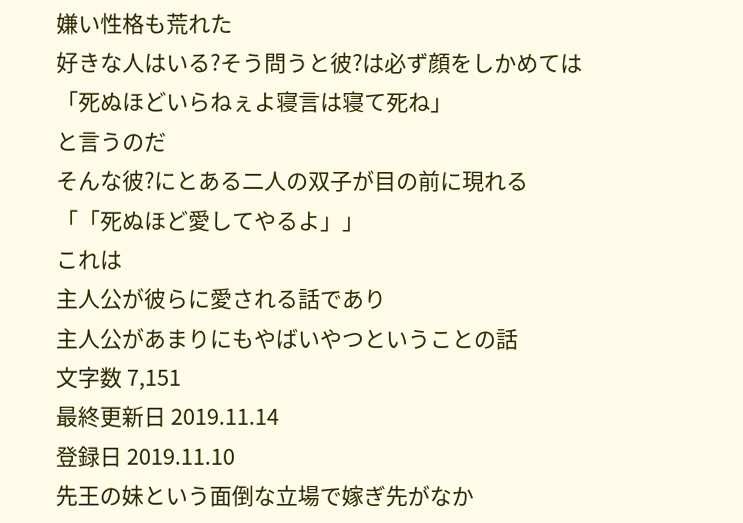嫌い性格も荒れた
好きな人はいる?そう問うと彼?は必ず顔をしかめては
「死ぬほどいらねぇよ寝言は寝て死ね」
と言うのだ
そんな彼?にとある二人の双子が目の前に現れる
「「死ぬほど愛してやるよ」」
これは
主人公が彼らに愛される話であり
主人公があまりにもやばいやつということの話
文字数 7,151
最終更新日 2019.11.14
登録日 2019.11.10
先王の妹という面倒な立場で嫁ぎ先がなか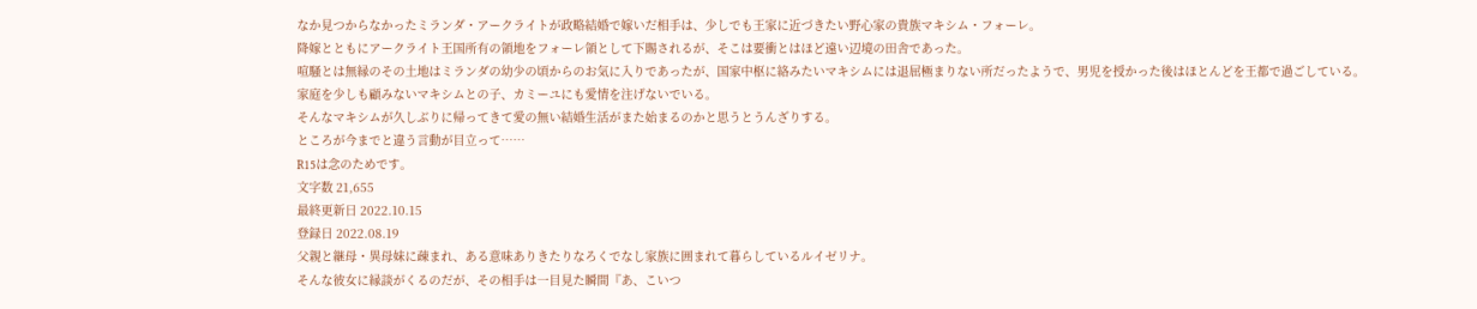なか見つからなかったミランダ・アークライトが政略結婚で嫁いだ相手は、少しでも王家に近づきたい野心家の貴族マキシム・フォーレ。
降嫁とともにアークライト王国所有の領地をフォーレ領として下賜されるが、そこは要衝とはほど遠い辺境の田舎であった。
喧騒とは無縁のその土地はミランダの幼少の頃からのお気に入りであったが、国家中枢に絡みたいマキシムには退屈極まりない所だったようで、男児を授かった後はほとんどを王都で過ごしている。
家庭を少しも顧みないマキシムとの子、カミーユにも愛情を注げないでいる。
そんなマキシムが久しぶりに帰ってきて愛の無い結婚生活がまた始まるのかと思うとうんざりする。
ところが今までと違う言動が目立って……
R15は念のためです。
文字数 21,655
最終更新日 2022.10.15
登録日 2022.08.19
父親と継母・異母妹に疎まれ、ある意味ありきたりなろくでなし家族に囲まれて暮らしているルイゼリナ。
そんな彼女に縁談がくるのだが、その相手は一目見た瞬間『あ、こいつ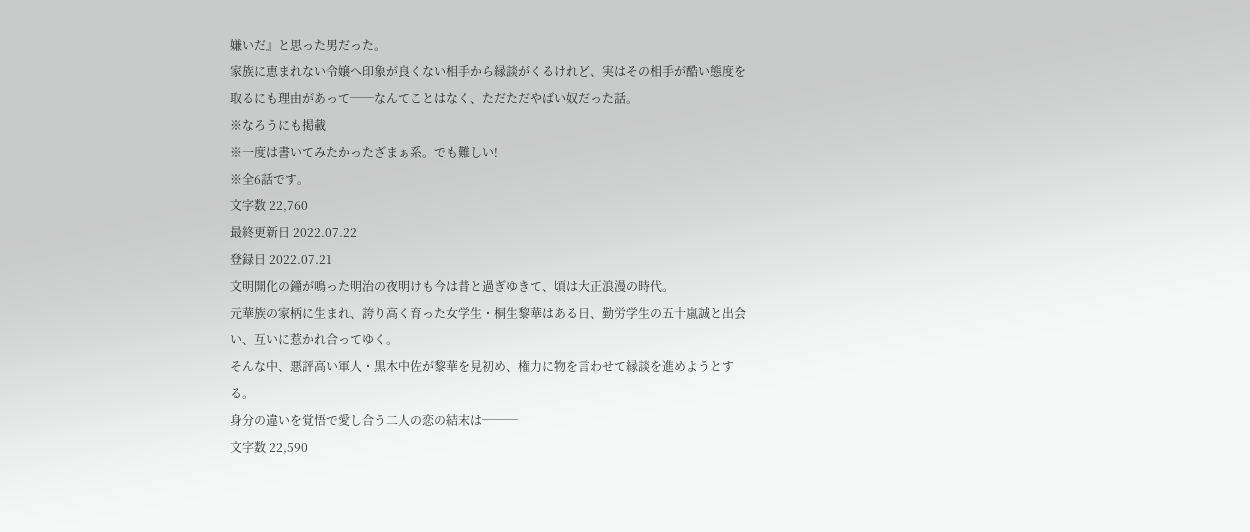嫌いだ』と思った男だった。
家族に恵まれない令嬢へ印象が良くない相手から縁談がくるけれど、実はその相手が酷い態度を取るにも理由があって──なんてことはなく、ただただやばい奴だった話。
※なろうにも掲載
※一度は書いてみたかったざまぁ系。でも難しい!
※全6話です。
文字数 22,760
最終更新日 2022.07.22
登録日 2022.07.21
文明開化の鐘が鳴った明治の夜明けも今は昔と過ぎゆきて、頃は大正浪漫の時代。
元華族の家柄に生まれ、誇り高く育った女学生・桐生黎華はある日、勤労学生の五十嵐誠と出会い、互いに惹かれ合ってゆく。
そんな中、悪評高い軍人・黒木中佐が黎華を見初め、権力に物を言わせて縁談を進めようとする。
身分の違いを覚悟で愛し合う二人の恋の結末は───
文字数 22,590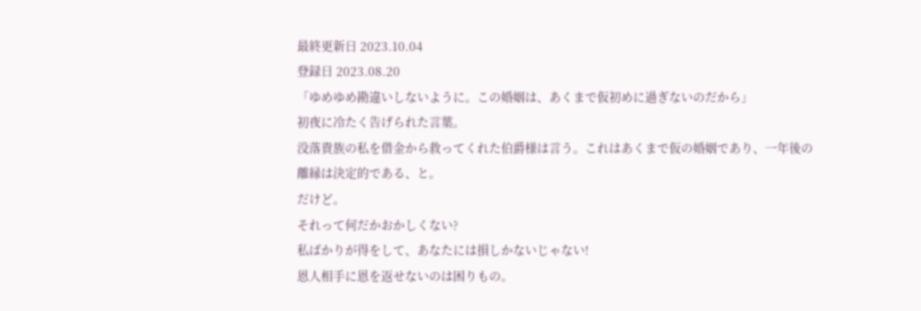最終更新日 2023.10.04
登録日 2023.08.20
「ゆめゆめ勘違いしないように。この婚姻は、あくまで仮初めに過ぎないのだから」
初夜に冷たく告げられた言葉。
没落貴族の私を借金から救ってくれた伯爵様は言う。これはあくまで仮の婚姻であり、一年後の離縁は決定的である、と。
だけど。
それって何だかおかしくない?
私ばかりが得をして、あなたには損しかないじゃない!
恩人相手に恩を返せないのは困りもの。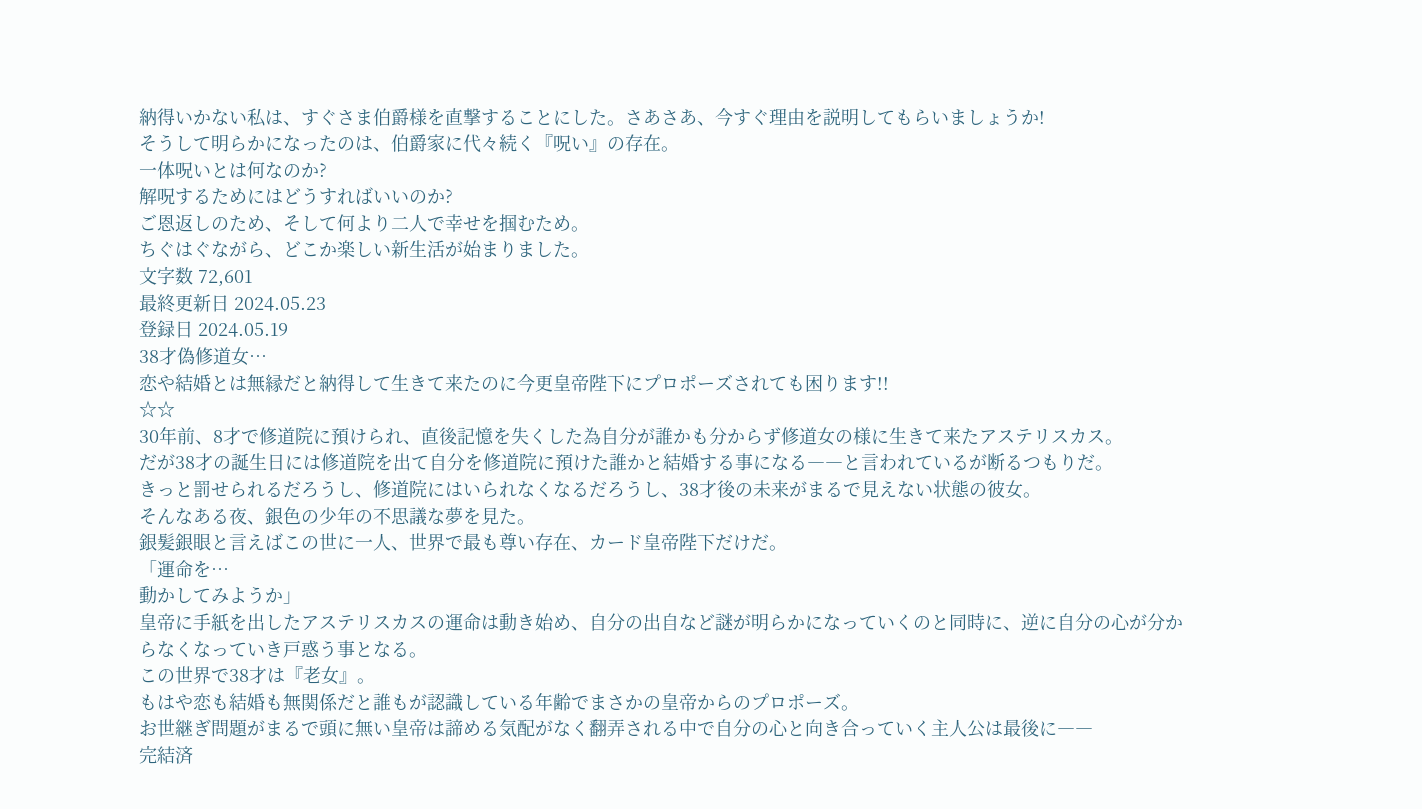納得いかない私は、すぐさま伯爵様を直撃することにした。さあさあ、今すぐ理由を説明してもらいましょうか!
そうして明らかになったのは、伯爵家に代々続く『呪い』の存在。
一体呪いとは何なのか?
解呪するためにはどうすればいいのか?
ご恩返しのため、そして何より二人で幸せを掴むため。
ちぐはぐながら、どこか楽しい新生活が始まりました。
文字数 72,601
最終更新日 2024.05.23
登録日 2024.05.19
38才偽修道女…
恋や結婚とは無縁だと納得して生きて来たのに今更皇帝陛下にプロポーズされても困ります!!
☆☆
30年前、8才で修道院に預けられ、直後記憶を失くした為自分が誰かも分からず修道女の様に生きて来たアステリスカス。
だが38才の誕生日には修道院を出て自分を修道院に預けた誰かと結婚する事になる――と言われているが断るつもりだ。
きっと罰せられるだろうし、修道院にはいられなくなるだろうし、38才後の未来がまるで見えない状態の彼女。
そんなある夜、銀色の少年の不思議な夢を見た。
銀髪銀眼と言えばこの世に一人、世界で最も尊い存在、カード皇帝陛下だけだ。
「運命を…
動かしてみようか」
皇帝に手紙を出したアステリスカスの運命は動き始め、自分の出自など謎が明らかになっていくのと同時に、逆に自分の心が分からなくなっていき戸惑う事となる。
この世界で38才は『老女』。
もはや恋も結婚も無関係だと誰もが認識している年齢でまさかの皇帝からのプロポーズ。
お世継ぎ問題がまるで頭に無い皇帝は諦める気配がなく翻弄される中で自分の心と向き合っていく主人公は最後に――
完結済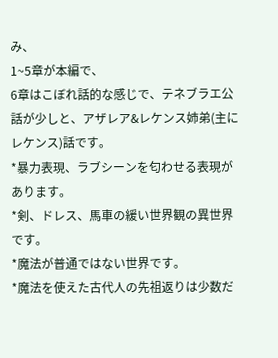み、
1~5章が本編で、
6章はこぼれ話的な感じで、テネブラエ公話が少しと、アザレア&レケンス姉弟(主にレケンス)話です。
*暴力表現、ラブシーンを匂わせる表現があります。
*剣、ドレス、馬車の緩い世界観の異世界です。
*魔法が普通ではない世界です。
*魔法を使えた古代人の先祖返りは少数だ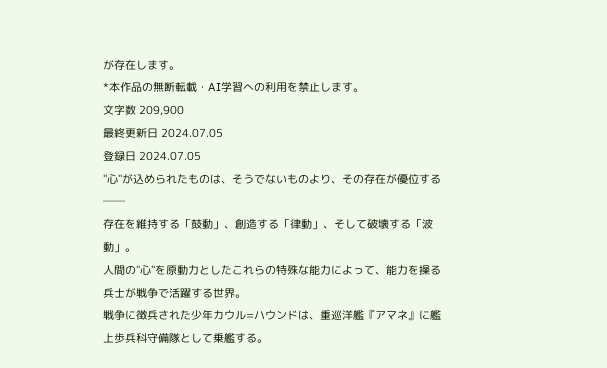が存在します。
*本作品の無断転載・AI学習への利用を禁止します。
文字数 209,900
最終更新日 2024.07.05
登録日 2024.07.05
"心"が込められたものは、そうでないものより、その存在が優位する──
存在を維持する「鼓動」、創造する「律動」、そして破壊する「波動」。
人間の"心"を原動力としたこれらの特殊な能力によって、能力を操る兵士が戦争で活躍する世界。
戦争に徴兵された少年カウル=ハウンドは、重巡洋艦『アマネ』に艦上歩兵科守備隊として乗艦する。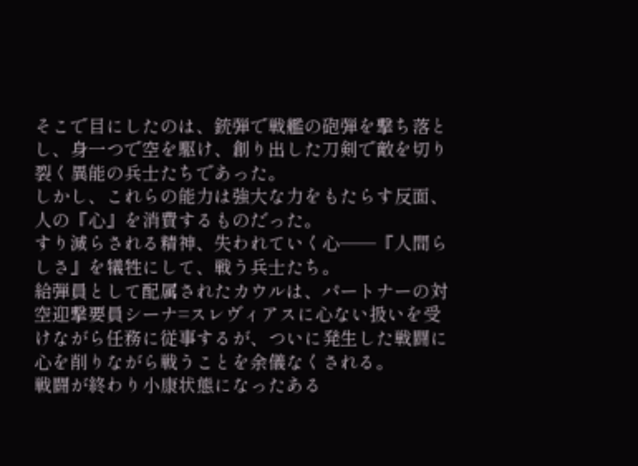そこで目にしたのは、銃弾で戦艦の砲弾を撃ち落とし、身一つで空を駆け、創り出した刀剣で敵を切り裂く異能の兵士たちであった。
しかし、これらの能力は強大な力をもたらす反面、人の『心』を消費するものだった。
すり減らされる精神、失われていく心──『人間らしさ』を犠牲にして、戦う兵士たち。
給弾員として配属されたカウルは、パートナーの対空迎撃要員シーナ=スレヴィアスに心ない扱いを受けながら任務に従事するが、ついに発生した戦闘に心を削りながら戦うことを余儀なくされる。
戦闘が終わり小康状態になったある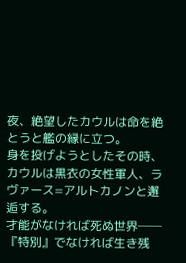夜、絶望したカウルは命を絶とうと艦の縁に立つ。
身を投げようとしたその時、カウルは黒衣の女性軍人、ラヴァース=アルトカノンと邂逅する。
才能がなければ死ぬ世界──『特別』でなければ生き残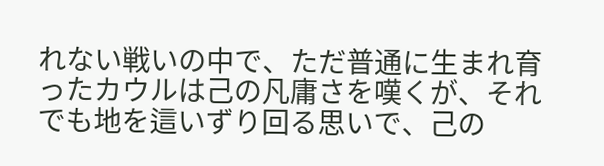れない戦いの中で、ただ普通に生まれ育ったカウルは己の凡庸さを嘆くが、それでも地を這いずり回る思いで、己の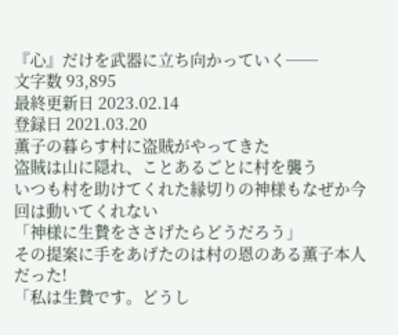『心』だけを武器に立ち向かっていく──
文字数 93,895
最終更新日 2023.02.14
登録日 2021.03.20
薫子の暮らす村に盗賊がやってきた
盗賊は山に隠れ、ことあるごとに村を襲う
いつも村を助けてくれた縁切りの神様もなぜか今回は動いてくれない
「神様に生贄をささげたらどうだろう」
その提案に手をあげたのは村の恩のある薫子本人だった!
「私は生贄です。どうし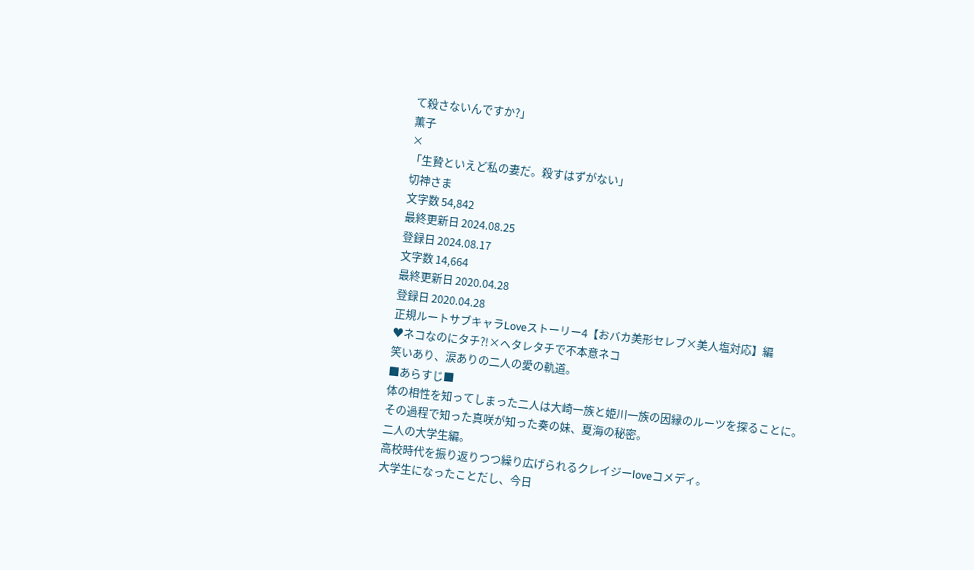て殺さないんですか?」
薫子
×
「生贄といえど私の妻だ。殺すはずがない」
切神さま
文字数 54,842
最終更新日 2024.08.25
登録日 2024.08.17
文字数 14,664
最終更新日 2020.04.28
登録日 2020.04.28
正規ルートサブキャラLoveストーリー4【おバカ美形セレブ×美人塩対応】編
♥ネコなのにタチ?!×ヘタレタチで不本意ネコ
笑いあり、涙ありの二人の愛の軌道。
■あらすじ■
体の相性を知ってしまった二人は大崎一族と姫川一族の因縁のルーツを探ることに。
その過程で知った真咲が知った奏の妹、夏海の秘密。
二人の大学生編。
高校時代を振り返りつつ繰り広げられるクレイジーloveコメディ。
大学生になったことだし、今日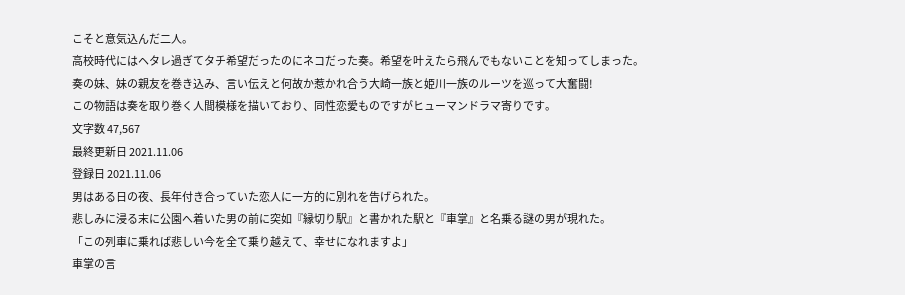こそと意気込んだ二人。
高校時代にはヘタレ過ぎてタチ希望だったのにネコだった奏。希望を叶えたら飛んでもないことを知ってしまった。
奏の妹、妹の親友を巻き込み、言い伝えと何故か惹かれ合う大崎一族と姫川一族のルーツを巡って大奮闘!
この物語は奏を取り巻く人間模様を描いており、同性恋愛ものですがヒューマンドラマ寄りです。
文字数 47,567
最終更新日 2021.11.06
登録日 2021.11.06
男はある日の夜、長年付き合っていた恋人に一方的に別れを告げられた。
悲しみに浸る末に公園へ着いた男の前に突如『縁切り駅』と書かれた駅と『車掌』と名乗る謎の男が現れた。
「この列車に乗れば悲しい今を全て乗り越えて、幸せになれますよ」
車掌の言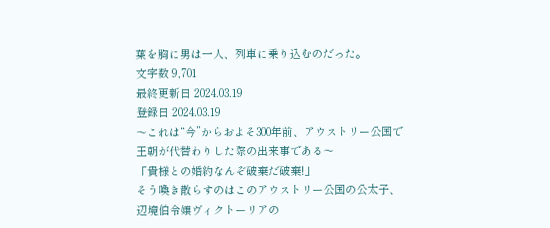葉を胸に男は一人、列車に乗り込むのだった。
文字数 9,701
最終更新日 2024.03.19
登録日 2024.03.19
〜これは“今”からおよそ300年前、アウストリー公国で王朝が代替わりした際の出来事である〜
「貴様との婚約なんぞ破棄だ破棄!」
そう喚き散らすのはこのアウストリー公国の公太子、辺境伯令嬢ヴィクトーリアの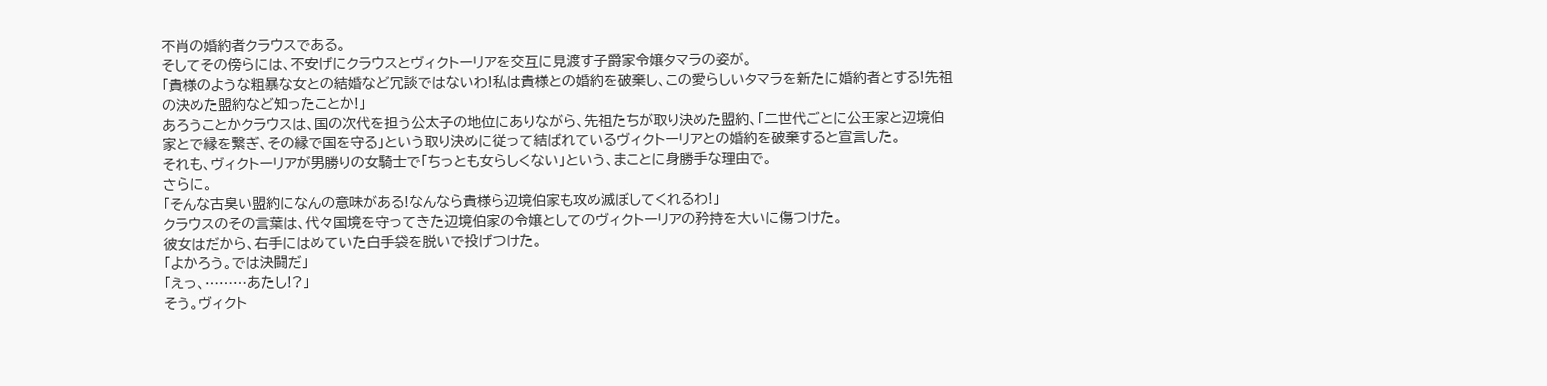不肖の婚約者クラウスである。
そしてその傍らには、不安げにクラウスとヴィクトーリアを交互に見渡す子爵家令嬢タマラの姿が。
「貴様のような粗暴な女との結婚など冗談ではないわ!私は貴様との婚約を破棄し、この愛らしいタマラを新たに婚約者とする!先祖の決めた盟約など知ったことか!」
あろうことかクラウスは、国の次代を担う公太子の地位にありながら、先祖たちが取り決めた盟約、「二世代ごとに公王家と辺境伯家とで縁を繋ぎ、その縁で国を守る」という取り決めに従って結ばれているヴィクトーリアとの婚約を破棄すると宣言した。
それも、ヴィクトーリアが男勝りの女騎士で「ちっとも女らしくない」という、まことに身勝手な理由で。
さらに。
「そんな古臭い盟約になんの意味がある!なんなら貴様ら辺境伯家も攻め滅ぼしてくれるわ!」
クラウスのその言葉は、代々国境を守ってきた辺境伯家の令嬢としてのヴィクトーリアの矜持を大いに傷つけた。
彼女はだから、右手にはめていた白手袋を脱いで投げつけた。
「よかろう。では決闘だ」
「えっ、………あたし!?」
そう。ヴィクト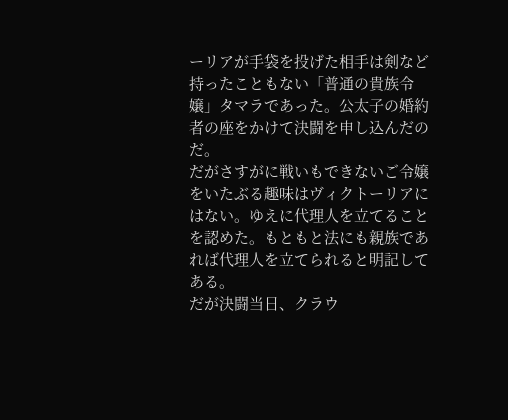ーリアが手袋を投げた相手は剣など持ったこともない「普通の貴族令嬢」タマラであった。公太子の婚約者の座をかけて決闘を申し込んだのだ。
だがさすがに戦いもできないご令嬢をいたぶる趣味はヴィクトーリアにはない。ゆえに代理人を立てることを認めた。もともと法にも親族であれば代理人を立てられると明記してある。
だが決闘当日、クラウ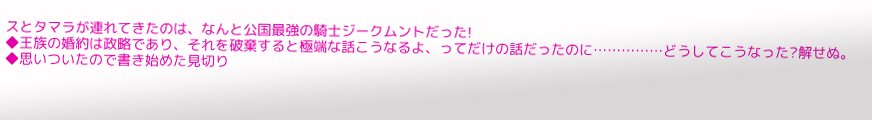スとタマラが連れてきたのは、なんと公国最強の騎士ジークムントだった!
◆王族の婚約は政略であり、それを破棄すると極端な話こうなるよ、ってだけの話だったのに……………どうしてこうなった?解せぬ。
◆思いついたので書き始めた見切り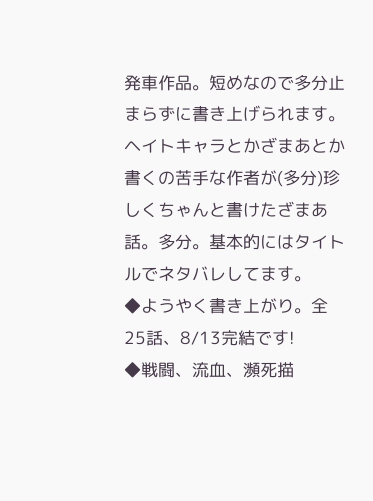発車作品。短めなので多分止まらずに書き上げられます。
ヘイトキャラとかざまあとか書くの苦手な作者が(多分)珍しくちゃんと書けたざまあ話。多分。基本的にはタイトルでネタバレしてます。
◆ようやく書き上がり。全25話、8/13完結です!
◆戦闘、流血、瀕死描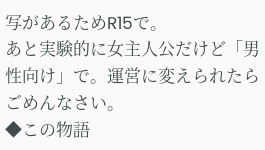写があるためR15で。
あと実験的に女主人公だけど「男性向け」で。運営に変えられたらごめんなさい。
◆この物語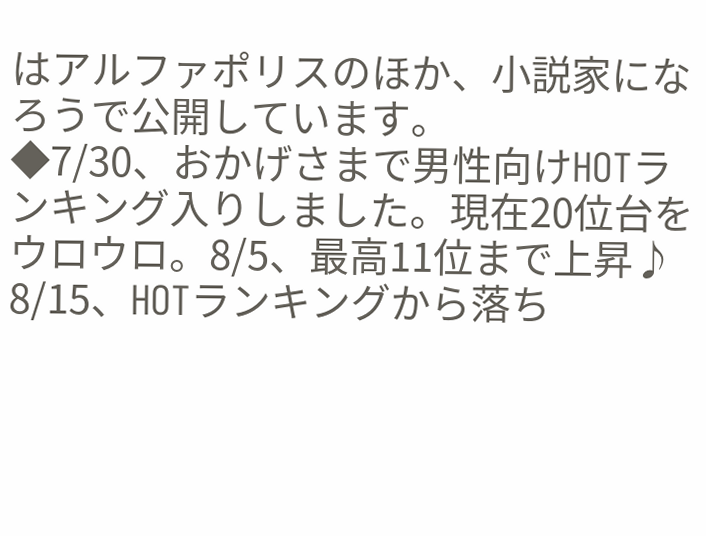はアルファポリスのほか、小説家になろうで公開しています。
◆7/30、おかげさまで男性向けHOTランキング入りしました。現在20位台をウロウロ。8/5、最高11位まで上昇♪
8/15、HOTランキングから落ち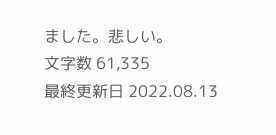ました。悲しい。
文字数 61,335
最終更新日 2022.08.13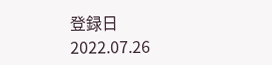登録日 2022.07.26